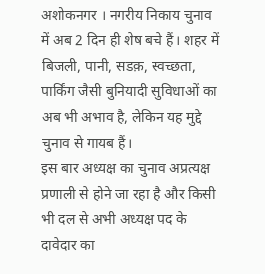अशोकनगर । नगरीय निकाय चुनाव में अब 2 दिन ही शेष बचे हैं। शहर में बिजली, पानी, सडक़, स्वच्छता, पार्किंग जैसी बुनियादी सुविधाओं का अब भी अभाव है, लेकिन यह मुद्दे चुनाव से गायब हैं।
इस बार अध्यक्ष का चुनाव अप्रत्यक्ष प्रणाली से होने जा रहा है और किसी भी दल से अभी अध्यक्ष पद के दावेदार का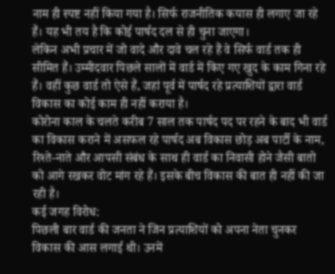नाम ही स्पष्ट नहीं किया गया है। सिर्फ राजनीतिक कयास ही लगाए जा रहे हैं। यह भी तय है कि कोई पार्षद दल से ही चुना जाएगा।
लेकिन अभी प्रचार में जो वादे और दावे चल रहे हैं वे सिर्फ वार्ड तक ही सीमित हैं। उम्मीदवार पिछले सालों में वार्ड में किए गए खुद के काम गिना रहे हैं। वहीं कुछ वार्ड तो ऐसे हैं, जहां पूर्व में पार्षद रहे प्रत्याशियों द्वारा वार्ड विकास का कोई काम ही नहीं कराया है।
कोरोना काल के चलते करीब 7 साल तक पार्षद पद पर रहने के बाद भी वार्ड का विकास कराने में असफल रहे पार्षद अब विकास छोड़ अब पार्टी के नाम, रिश्ते-नाते और आपसी संबंध के साथ ही वार्ड का निवासी होने जैसी बातो को आगे रखकर वोट मांग रहे हैं। इसके बीच विकास की बात ही नहीं की जा रही है।
कई जगह विरोध:
पिछली बार वार्ड की जनता ने जिन प्रत्याशियों को अपना नेता चुनकर विकास की आस लगाई थी। उनमें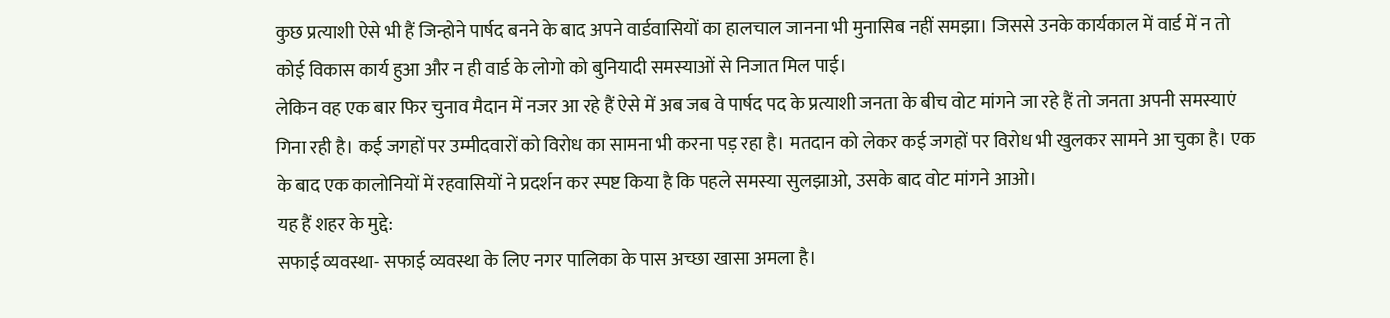कुछ प्रत्याशी ऐसे भी हैं जिन्होने पार्षद बनने के बाद अपने वार्डवासियों का हालचाल जानना भी मुनासिब नहीं समझा। जिससे उनके कार्यकाल में वार्ड में न तो कोई विकास कार्य हुआ और न ही वार्ड के लोगो को बुनियादी समस्याओं से निजात मिल पाई।
लेकिन वह एक बार फिर चुनाव मैदान में नजर आ रहे हैं ऐसे में अब जब वे पार्षद पद के प्रत्याशी जनता के बीच वोट मांगने जा रहे हैं तो जनता अपनी समस्याएं गिना रही है। कई जगहों पर उम्मीदवारों को विरोध का सामना भी करना पड़ रहा है। मतदान को लेकर कई जगहों पर विरोध भी खुलकर सामने आ चुका है। एक के बाद एक कालोनियों में रहवासियों ने प्रदर्शन कर स्पष्ट किया है कि पहले समस्या सुलझाओ, उसके बाद वोट मांगने आओ।
यह हैं शहर के मुद्दे:
सफाई व्यवस्था- सफाई व्यवस्था के लिए नगर पालिका के पास अच्छा खासा अमला है।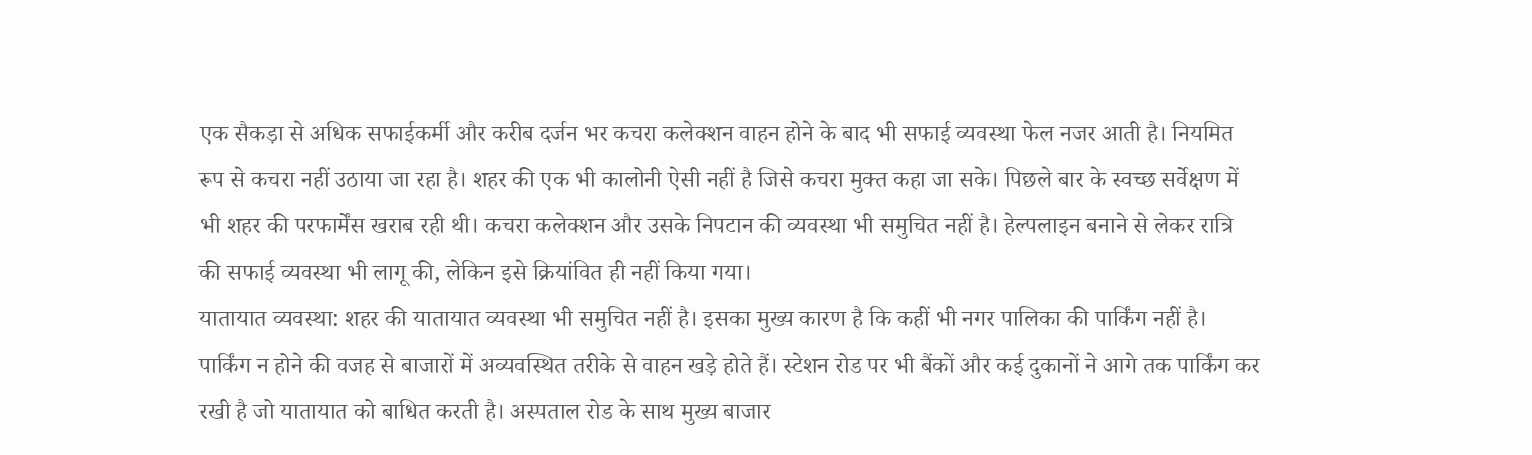एक सैकड़ा से अधिक सफाईकर्मी और करीब दर्जन भर कचरा कलेक्शन वाहन होने के बाद भी सफाई व्यवस्था फेल नजर आती है। नियमित रूप से कचरा नहीं उठाया जा रहा है। शहर की एक भी कालोनी ऐसी नहीं है जिसे कचरा मुक्त कहा जा सके। पिछले बार के स्वच्छ सर्वेक्षण में भी शहर की परफार्मेंस खराब रही थी। कचरा कलेक्शन और उसके निपटान की व्यवस्था भी समुचित नहीं है। हेल्पलाइन बनाने से लेकर रात्रि की सफाई व्यवस्था भी लागू की, लेकिन इसे क्रियांवित ही नहीं किया गया।
यातायात व्यवस्था: शहर की यातायात व्यवस्था भी समुचित नहीं है। इसका मुख्य कारण है कि कहीं भी नगर पालिका की पार्किंग नहीं है। पार्किंग न होने की वजह से बाजारों में अव्यवस्थित तरीके से वाहन खड़े होते हैं। स्टेशन रोड पर भी बैंकों और कई दुकानों ने आगे तक पार्किंग कर रखी है जो यातायात को बाधित करती है। अस्पताल रोड के साथ मुख्य बाजार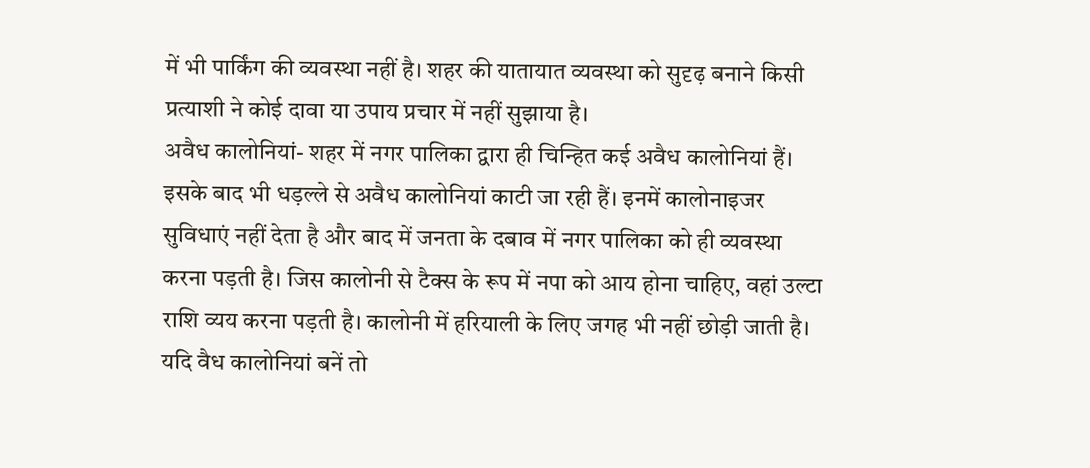में भी पार्किंग की व्यवस्था नहीं है। शहर की यातायात व्यवस्था को सुदृढ़ बनाने किसी प्रत्याशी ने कोई दावा या उपाय प्रचार में नहीं सुझाया है।
अवैध कालोनियां- शहर में नगर पालिका द्वारा ही चिन्हित कई अवैध कालोनियां हैं। इसके बाद भी धड़ल्ले से अवैध कालोनियां काटी जा रही हैं। इनमें कालोनाइजर सुविधाएं नहीं देता है और बाद में जनता के दबाव में नगर पालिका को ही व्यवस्था करना पड़ती है। जिस कालोनी से टैक्स के रूप में नपा को आय होना चाहिए, वहां उल्टा राशि व्यय करना पड़ती है। कालोनी में हरियाली के लिए जगह भी नहीं छोड़ी जाती है। यदि वैध कालोनियां बनें तो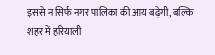इससे न सिर्फ नगर पालिका की आय बढ़ेगी, बल्कि शहर में हरियाली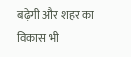बढ़ेगी और शहर का विकास भी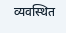व्यवस्थित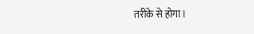तरीके से होगा।